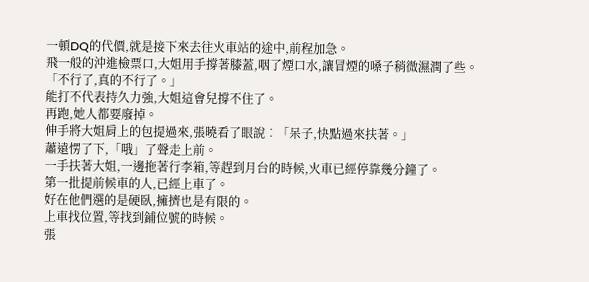一頓DQ的代價,就是接下來去往火車站的途中,前程加急。
飛一般的沖進檢票口,大姐用手撐著膝蓋,咽了煙口水,讓冒煙的嗓子稍微濕潤了些。
「不行了,真的不行了。」
能打不代表持久力強,大姐這會兒撐不住了。
再跑,她人都要廢掉。
伸手將大姐肩上的包提過來,張曉看了眼說︰「呆子,快點過來扶著。」
蕭遠愣了下,「哦」了聲走上前。
一手扶著大姐,一邊拖著行李箱,等趕到月台的時候,火車已經停靠幾分鐘了。
第一批提前候車的人,已經上車了。
好在他們選的是硬臥,擁擠也是有限的。
上車找位置,等找到鋪位號的時候。
張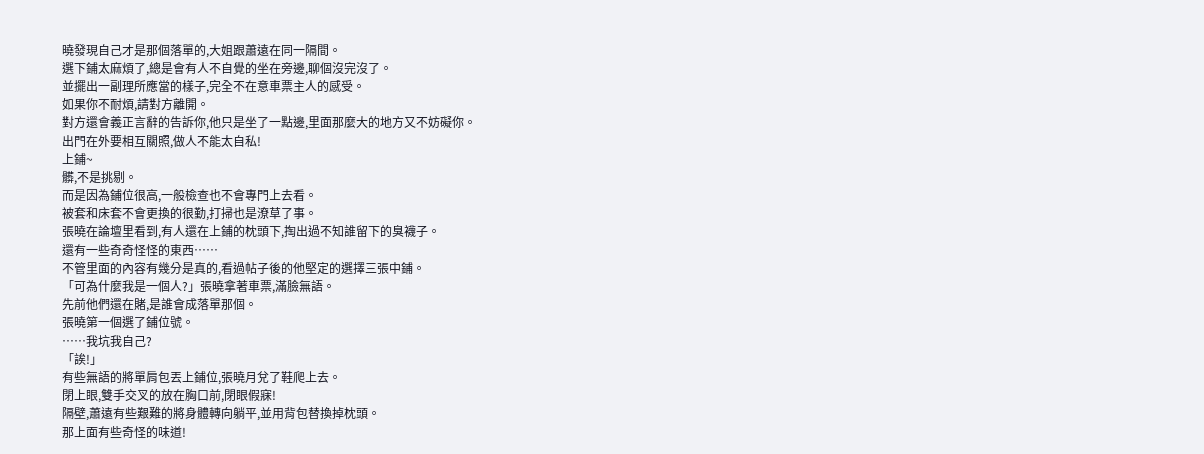曉發現自己才是那個落單的,大姐跟蕭遠在同一隔間。
選下鋪太麻煩了,總是會有人不自覺的坐在旁邊,聊個沒完沒了。
並擺出一副理所應當的樣子,完全不在意車票主人的感受。
如果你不耐煩,請對方離開。
對方還會義正言辭的告訴你,他只是坐了一點邊,里面那麼大的地方又不妨礙你。
出門在外要相互關照,做人不能太自私!
上鋪~
髒,不是挑剔。
而是因為鋪位很高,一般檢查也不會專門上去看。
被套和床套不會更換的很勤,打掃也是潦草了事。
張曉在論壇里看到,有人還在上鋪的枕頭下,掏出過不知誰留下的臭襪子。
還有一些奇奇怪怪的東西……
不管里面的內容有幾分是真的,看過帖子後的他堅定的選擇三張中鋪。
「可為什麼我是一個人?」張曉拿著車票,滿臉無語。
先前他們還在賭,是誰會成落單那個。
張曉第一個選了鋪位號。
……我坑我自己?
「誒!」
有些無語的將單肩包丟上鋪位,張曉月兌了鞋爬上去。
閉上眼,雙手交叉的放在胸口前,閉眼假寐!
隔壁,蕭遠有些艱難的將身體轉向躺平,並用背包替換掉枕頭。
那上面有些奇怪的味道!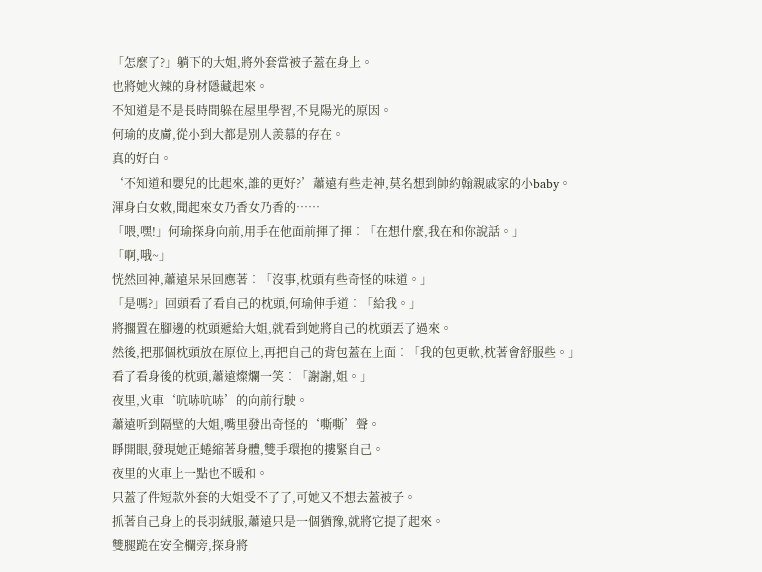「怎麼了?」躺下的大姐,將外套當被子蓋在身上。
也將她火辣的身材隱藏起來。
不知道是不是長時間躲在屋里學習,不見陽光的原因。
何瑜的皮膚,從小到大都是別人羨慕的存在。
真的好白。
‘不知道和嬰兒的比起來,誰的更好?’蕭遠有些走神,莫名想到帥約翰親戚家的小baby。
渾身白女敕,聞起來女乃香女乃香的……
「喂,嘿!」何瑜探身向前,用手在他面前揮了揮︰「在想什麼,我在和你說話。」
「啊,哦~」
恍然回神,蕭遠呆呆回應著︰「沒事,枕頭有些奇怪的味道。」
「是嗎?」回頭看了看自己的枕頭,何瑜伸手道︰「給我。」
將擱置在腳邊的枕頭遞給大姐,就看到她將自己的枕頭丟了過來。
然後,把那個枕頭放在原位上,再把自己的背包蓋在上面︰「我的包更軟,枕著會舒服些。」
看了看身後的枕頭,蕭遠燦爛一笑︰「謝謝,姐。」
夜里,火車‘吭哧吭哧’的向前行駛。
蕭遠听到隔壁的大姐,嘴里發出奇怪的‘嘶嘶’聲。
睜開眼,發現她正蜷縮著身體,雙手環抱的摟緊自己。
夜里的火車上一點也不暖和。
只蓋了件短款外套的大姐受不了了,可她又不想去蓋被子。
抓著自己身上的長羽絨服,蕭遠只是一個猶豫,就將它提了起來。
雙腿跪在安全欄旁,探身將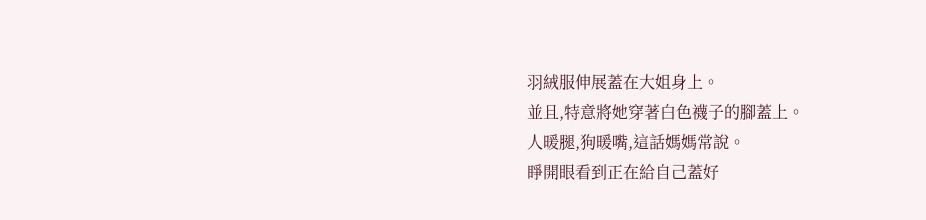羽絨服伸展蓋在大姐身上。
並且,特意將她穿著白色襪子的腳蓋上。
人暖腿,狗暖嘴,這話媽媽常說。
睜開眼看到正在給自己蓋好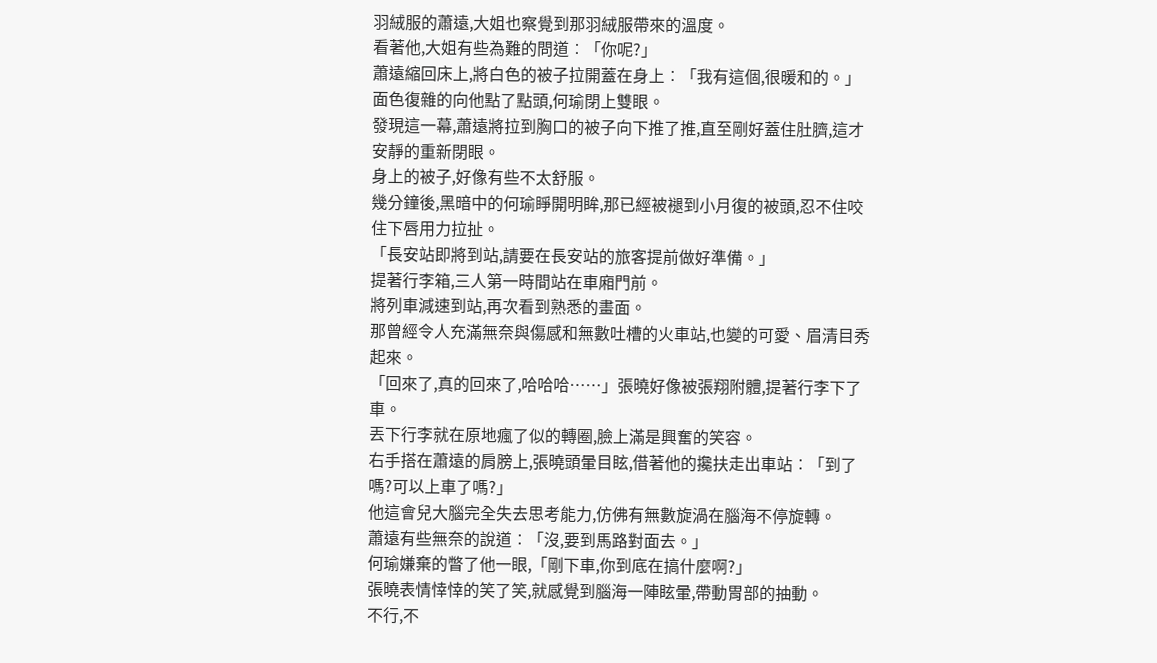羽絨服的蕭遠,大姐也察覺到那羽絨服帶來的溫度。
看著他,大姐有些為難的問道︰「你呢?」
蕭遠縮回床上,將白色的被子拉開蓋在身上︰「我有這個,很暖和的。」
面色復雜的向他點了點頭,何瑜閉上雙眼。
發現這一幕,蕭遠將拉到胸口的被子向下推了推,直至剛好蓋住肚臍,這才安靜的重新閉眼。
身上的被子,好像有些不太舒服。
幾分鐘後,黑暗中的何瑜睜開明眸,那已經被褪到小月復的被頭,忍不住咬住下唇用力拉扯。
「長安站即將到站,請要在長安站的旅客提前做好準備。」
提著行李箱,三人第一時間站在車廂門前。
將列車減速到站,再次看到熟悉的畫面。
那曾經令人充滿無奈與傷感和無數吐槽的火車站,也變的可愛、眉清目秀起來。
「回來了,真的回來了,哈哈哈……」張曉好像被張翔附體,提著行李下了車。
丟下行李就在原地瘋了似的轉圈,臉上滿是興奮的笑容。
右手搭在蕭遠的肩膀上,張曉頭暈目眩,借著他的攙扶走出車站︰「到了嗎?可以上車了嗎?」
他這會兒大腦完全失去思考能力,仿佛有無數旋渦在腦海不停旋轉。
蕭遠有些無奈的說道︰「沒,要到馬路對面去。」
何瑜嫌棄的瞥了他一眼,「剛下車,你到底在搞什麼啊?」
張曉表情悻悻的笑了笑,就感覺到腦海一陣眩暈,帶動胃部的抽動。
不行,不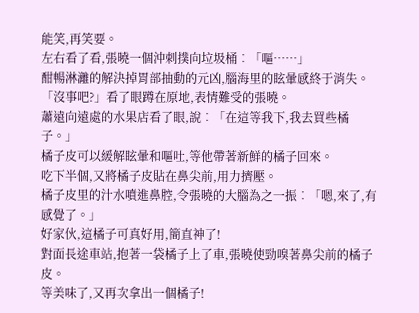能笑,再笑要。
左右看了看,張曉一個沖刺撲向垃圾桶︰「嘔……」
酣暢淋灕的解決掉胃部抽動的元凶,腦海里的眩暈感終于消失。
「沒事吧?」看了眼蹲在原地,表情難受的張曉。
蕭遠向遠處的水果店看了眼,說︰「在這等我下,我去買些橘子。」
橘子皮可以緩解眩暈和嘔吐,等他帶著新鮮的橘子回來。
吃下半個,又將橘子皮貼在鼻尖前,用力擠壓。
橘子皮里的汁水噴進鼻腔,令張曉的大腦為之一振︰「嗯,來了,有感覺了。」
好家伙,這橘子可真好用,簡直神了!
對面長途車站,抱著一袋橘子上了車,張曉使勁嗅著鼻尖前的橘子皮。
等美味了,又再次拿出一個橘子!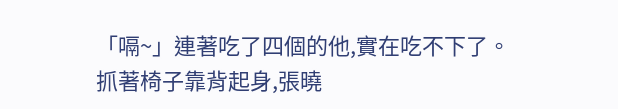「嗝~」連著吃了四個的他,實在吃不下了。
抓著椅子靠背起身,張曉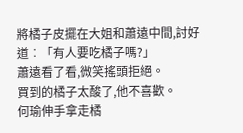將橘子皮擺在大姐和蕭遠中間,討好道︰「有人要吃橘子嗎?」
蕭遠看了看,微笑搖頭拒絕。
買到的橘子太酸了,他不喜歡。
何瑜伸手拿走橘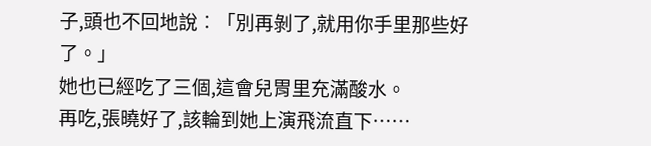子,頭也不回地說︰「別再剝了,就用你手里那些好了。」
她也已經吃了三個,這會兒胃里充滿酸水。
再吃,張曉好了,該輪到她上演飛流直下……